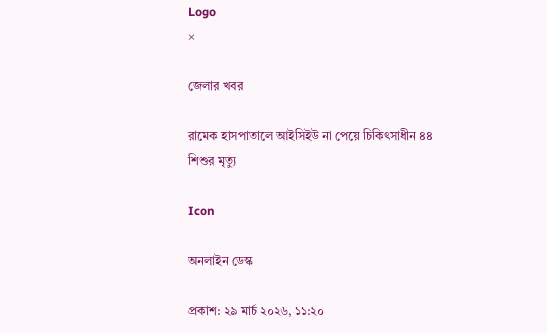Logo
×

জেলার খবর

রামেক হাসপাতালে আইসিইউ না পেয়ে চিকিৎসাধীন ৪৪ শিশুর মৃত্যু

Icon

অনলাইন ডেস্ক

প্রকাশ: ২৯ মার্চ ২০২৬, ১১:২০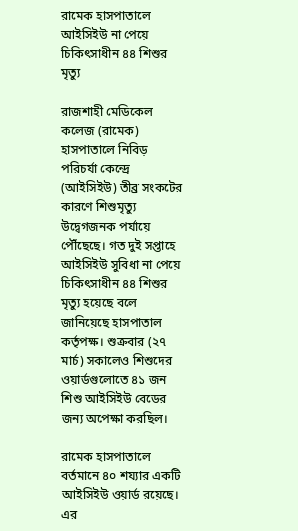রামেক হাসপাতালে আইসিইউ না পেয়ে চিকিৎসাধীন ৪৪ শিশুর মৃত্যু

রাজশাহী মেডিকেল কলেজ (রামেক) হাসপাতালে নিবিড় পরিচর্যা কেন্দ্রে (আইসিইউ) তীব্র সংকটের কারণে শিশুমৃত্যু উদ্বেগজনক পর্যায়ে পৌঁছেছে। গত দুই সপ্তাহে আইসিইউ সুবিধা না পেয়ে চিকিৎসাধীন ৪৪ শিশুর মৃত্যু হয়েছে বলে জানিয়েছে হাসপাতাল কর্তৃপক্ষ। শুক্রবার (২৭ মার্চ) সকালেও শিশুদের ওয়ার্ডগুলোতে ৪১ জন শিশু আইসিইউ বেডের জন্য অপেক্ষা করছিল।

রামেক হাসপাতালে বর্তমানে ৪০ শয্যার একটি আইসিইউ ওয়ার্ড রয়েছে। এর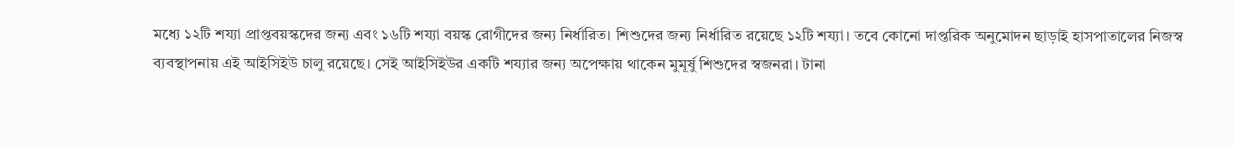মধ্যে ১২টি শয্যা প্রাপ্তবয়স্কদের জন্য এবং ১৬টি শয্যা বয়স্ক রোগীদের জন্য নির্ধারিত। শিশুদের জন্য নির্ধারিত রয়েছে ১২টি শয্যা। তবে কোনো দাপ্তরিক অনুমোদন ছাড়াই হাসপাতালের নিজস্ব ব্যবস্থাপনায় এই আইসিইউ চালু রয়েছে। সেই আইসিইউর একটি শয্যার জন্য অপেক্ষায় থাকেন মুমূর্ষু শিশুদের স্বজনরা। টানা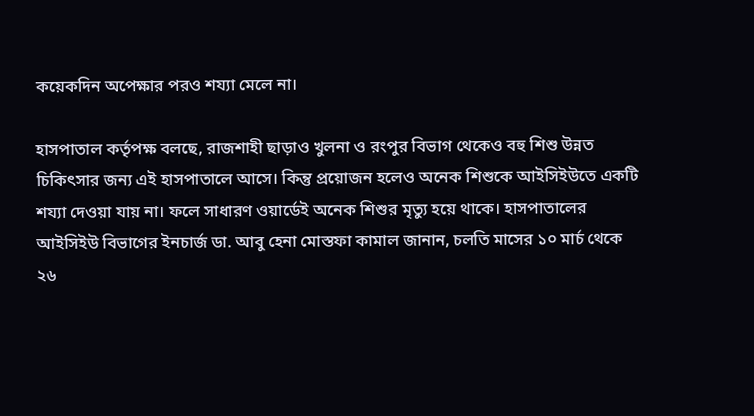কয়েকদিন অপেক্ষার পরও শয্যা মেলে না।

হাসপাতাল কর্তৃপক্ষ বলছে, রাজশাহী ছাড়াও খুলনা ও রংপুর বিভাগ থেকেও বহু শিশু উন্নত চিকিৎসার জন্য এই হাসপাতালে আসে। কিন্তু প্রয়োজন হলেও অনেক শিশুকে আইসিইউতে একটি শয্যা দেওয়া যায় না। ফলে সাধারণ ওয়ার্ডেই অনেক শিশুর মৃত্যু হয়ে থাকে। হাসপাতালের আইসিইউ বিভাগের ইনচার্জ ডা. আবু হেনা মোস্তফা কামাল জানান, চলতি মাসের ১০ মার্চ থেকে ২৬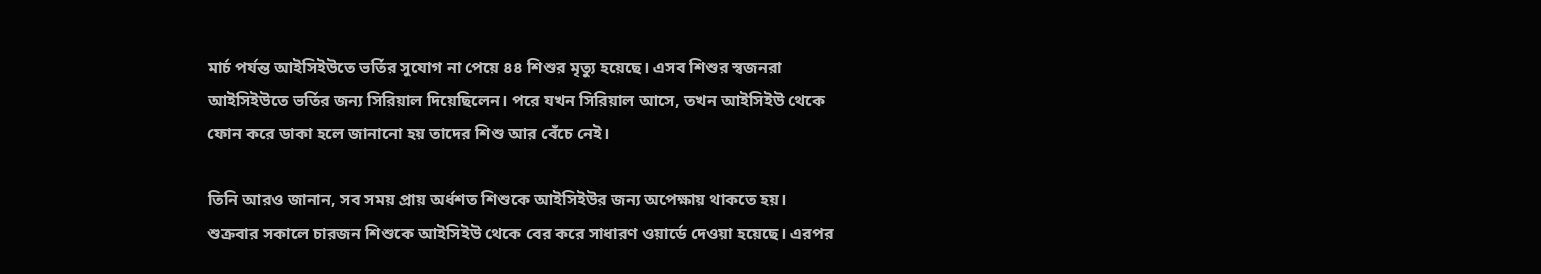মার্চ পর্যন্ত আইসিইউতে ভর্তির সুযোগ না পেয়ে ৪৪ শিশুর মৃত্যু হয়েছে। এসব শিশুর স্বজনরা আইসিইউতে ভর্তির জন্য সিরিয়াল দিয়েছিলেন। পরে যখন সিরিয়াল আসে, তখন আইসিইউ থেকে ফোন করে ডাকা হলে জানানো হয় তাদের শিশু আর বেঁচে নেই।

তিনি আরও জানান, সব সময় প্রায় অর্ধশত শিশুকে আইসিইউর জন্য অপেক্ষায় থাকতে হয়। শুক্রবার সকালে চারজন শিশুকে আইসিইউ থেকে বের করে সাধারণ ওয়ার্ডে দেওয়া হয়েছে। এরপর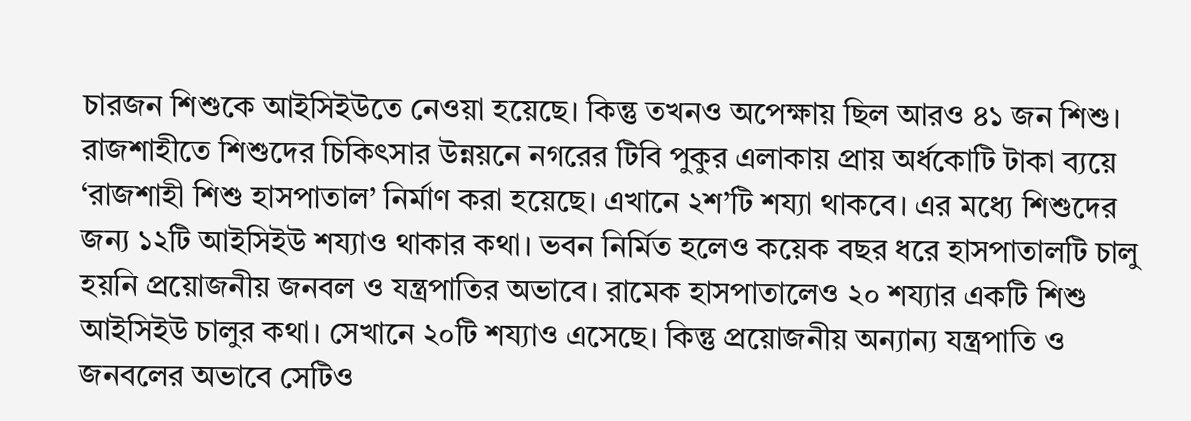চারজন শিশুকে আইসিইউতে নেওয়া হয়েছে। কিন্তু তখনও অপেক্ষায় ছিল আরও ৪১ জন শিশু। রাজশাহীতে শিশুদের চিকিৎসার উন্নয়নে নগরের টিবি পুকুর এলাকায় প্রায় অর্ধকোটি টাকা ব্যয়ে ‘রাজশাহী শিশু হাসপাতাল’ নির্মাণ করা হয়েছে। এখানে ২শ’টি শয্যা থাকবে। এর মধ্যে শিশুদের জন্য ১২টি আইসিইউ শয্যাও থাকার কথা। ভবন নির্মিত হলেও কয়েক বছর ধরে হাসপাতালটি চালু হয়নি প্রয়োজনীয় জনবল ও যন্ত্রপাতির অভাবে। রামেক হাসপাতালেও ২০ শয্যার একটি শিশু আইসিইউ চালুর কথা। সেখানে ২০টি শয্যাও এসেছে। কিন্তু প্রয়োজনীয় অন্যান্য যন্ত্রপাতি ও জনবলের অভাবে সেটিও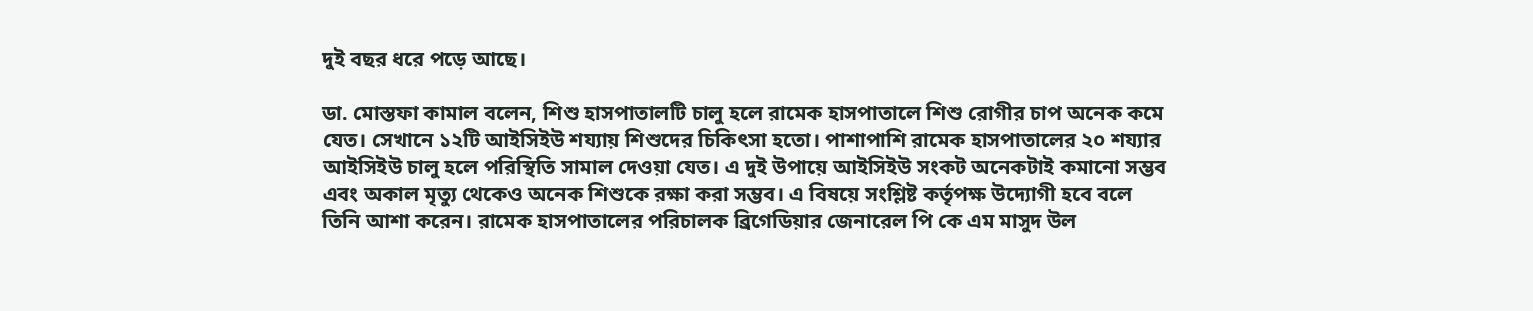দুই বছর ধরে পড়ে আছে।

ডা. মোস্তফা কামাল বলেন, শিশু হাসপাতালটি চালু হলে রামেক হাসপাতালে শিশু রোগীর চাপ অনেক কমে যেত। সেখানে ১২টি আইসিইউ শয্যায় শিশুদের চিকিৎসা হতো। পাশাপাশি রামেক হাসপাতালের ২০ শয্যার আইসিইউ চালু হলে পরিস্থিতি সামাল দেওয়া যেত। এ দুই উপায়ে আইসিইউ সংকট অনেকটাই কমানো সম্ভব এবং অকাল মৃত্যু থেকেও অনেক শিশুকে রক্ষা করা সম্ভব। এ বিষয়ে সংশ্লিষ্ট কর্তৃপক্ষ উদ্যোগী হবে বলে তিনি আশা করেন। রামেক হাসপাতালের পরিচালক ব্রিগেডিয়ার জেনারেল পি কে এম মাসুদ উল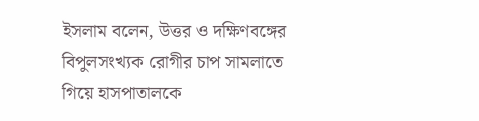ইসলাম বলেন, উত্তর ও দক্ষিণবঙ্গের বিপুলসংখ্যক রোগীর চাপ সামলাতে গিয়ে হাসপাতালকে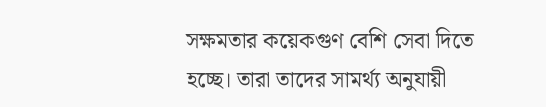সক্ষমতার কয়েকগুণ বেশি সেবা দিতে হচ্ছে। তারা তাদের সামর্থ্য অনুযায়ী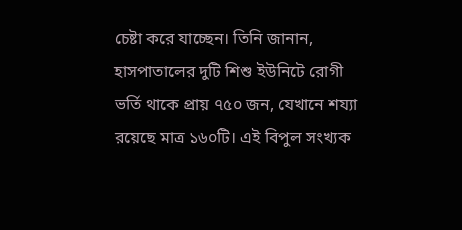চেষ্টা করে যাচ্ছেন। তিনি জানান, হাসপাতালের দুটি শিশু ইউনিটে রোগী ভর্তি থাকে প্রায় ৭৫০ জন, যেখানে শয্যা রয়েছে মাত্র ১৬০টি। এই বিপুল সংখ্যক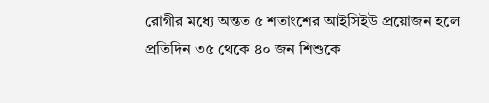রোগীর মধ্যে অন্তত ৫ শতাংশের আইসিইউ প্রয়োজন হলে প্রতিদিন ৩৫ থেকে ৪০ জন শিশুকে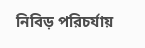নিবিড় পরিচর্যায়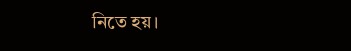নিতে হয়।